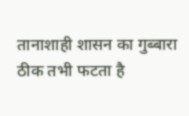तानाशाही शासन का गुब्बारा ठीक तभी फटता है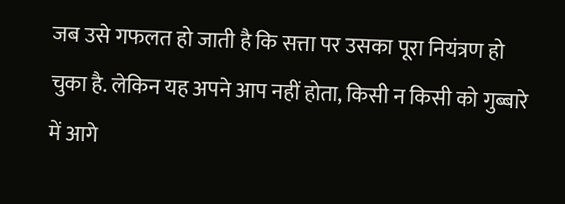जब उसे गफलत हो जाती है कि सत्ता पर उसका पूरा नियंत्रण हो चुका है. लेकिन यह अपने आप नहीं होता, किसी न किसी को गुब्बारे में आगे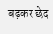बढ़कर छेद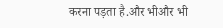करना पड़ता है.और भीऔर भी